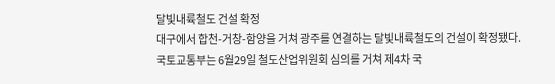달빛내륙철도 건설 확정
대구에서 합천-거창-함양을 거쳐 광주를 연결하는 달빛내륙철도의 건설이 확정됐다.
국토교통부는 6월29일 철도산업위원회 심의를 거쳐 제4차 국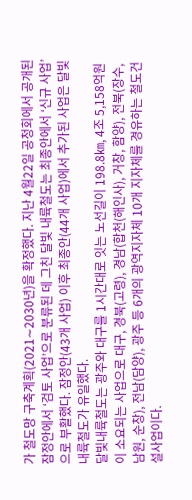가 철도망 구축계획(2021∼2030년)을 확정했다. 지난 4월22일 공청회에서 공개된 잠정안에서 ‘검토 사업’으로 분류된 데 그친 달빛 내륙철도는 최종안에서 ‘신규 사업’으로 부활했다. 잠정안(43개 사업) 이후 최종안(44개 사업)에서 추가된 사업은 달빛 내륙철도가 유일했다.
달빛내륙철도는 광주와 대구를 1시간대로 잇는 노선길이 198.8㎞, 4조 5,158억원이 소요되는 사업으로 대구, 경북(고령), 경남(합천(해인사), 거창, 함양), 전북(장수, 남원, 순창), 전남(담양), 광주 등 6개의 광역지자체 10개 지자체를 경유하는 철도건설사업이다.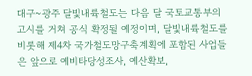대구~광주 달빛내륙철도는 다음 달 국토교통부의 고시를 거쳐 공식 확정될 예정이며, 달빛내륙철도를 비롯해 제4차 국가철도망구축계획에 포함된 사업들은 앞으로 예비타당성조사, 예산확보,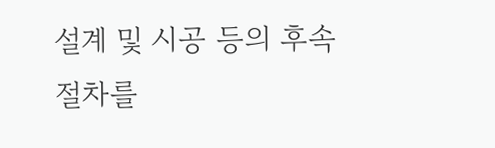설계 및 시공 등의 후속 절차를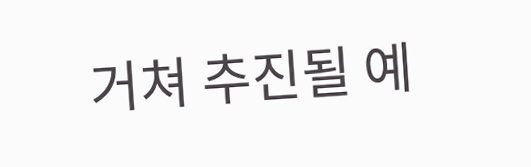거쳐 추진될 예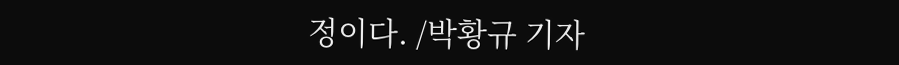정이다. /박황규 기자